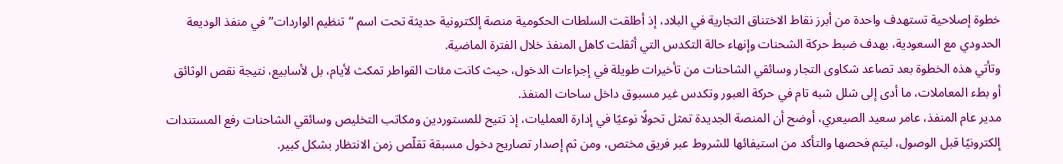خطوة إصلاحية تستهدف واحدة من أبرز نقاط الاختناق التجارية في البلاد، إذ أطلقت السلطات الحكومية منصة إلكترونية حديثة تحت اسم “تنظيم الواردات” في منفذ الوديعة الحدودي مع السعودية، بهدف ضبط حركة الشحنات وإنهاء حالة التكدس التي أثقلت كاهل المنفذ خلال الفترة الماضية.
وتأتي هذه الخطوة بعد تصاعد شكاوى التجار وسائقي الشاحنات من تأخيرات طويلة في إجراءات الدخول، حيث كانت مئات القواطر تمكث لأيام، بل لأسابيع، نتيجة نقص الوثائق أو بطء المعاملات، ما أدى إلى شلل شبه تام في حركة العبور وتكدس غير مسبوق داخل ساحات المنفذ.
مدير عام المنفذ، عامر سعيد الصيعري، أوضح أن المنصة الجديدة تمثل تحولًا نوعيًا في إدارة العمليات، إذ تتيح للمستوردين ومكاتب التخليص وسائقي الشاحنات رفع المستندات إلكترونيًا قبل الوصول، ليتم فحصها والتأكد من استيفائها للشروط عبر فريق مختص، ومن ثم إصدار تصاريح دخول مسبقة تقلّص زمن الانتظار بشكل كبير.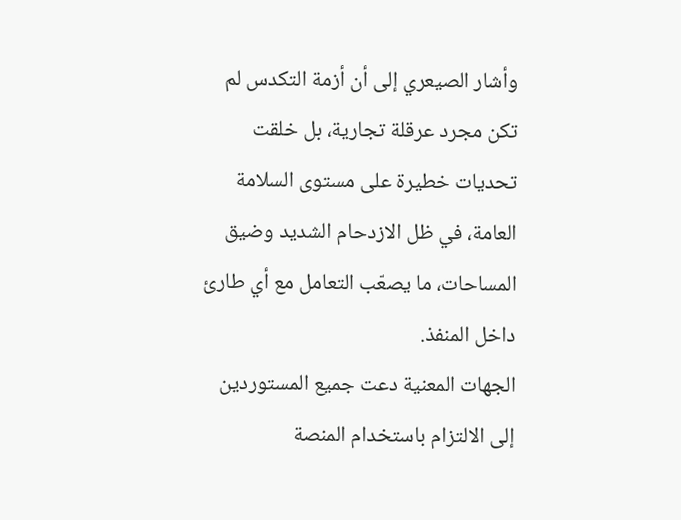وأشار الصيعري إلى أن أزمة التكدس لم تكن مجرد عرقلة تجارية، بل خلقت تحديات خطيرة على مستوى السلامة العامة، في ظل الازدحام الشديد وضيق المساحات، ما يصعّب التعامل مع أي طارئ داخل المنفذ.
الجهات المعنية دعت جميع المستوردين إلى الالتزام باستخدام المنصة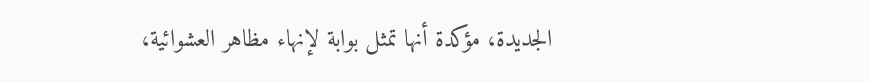الجديدة، مؤكدة أنها تمثل بوابة لإنهاء مظاهر العشوائية،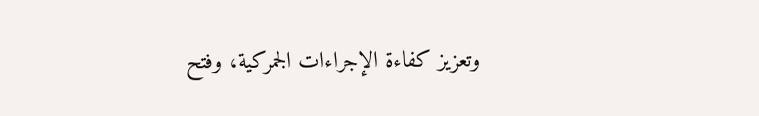وتعزيز كفاءة الإجراءات الجمركية، وفتح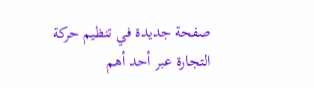صفحة جديدة في تنظيم حركة التجارة عبر أحد أهم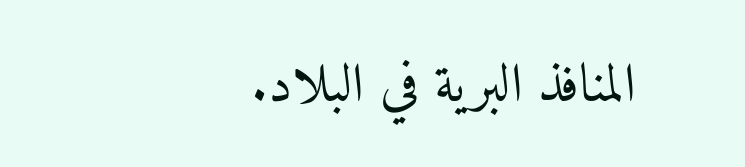المنافذ البرية في البلاد.